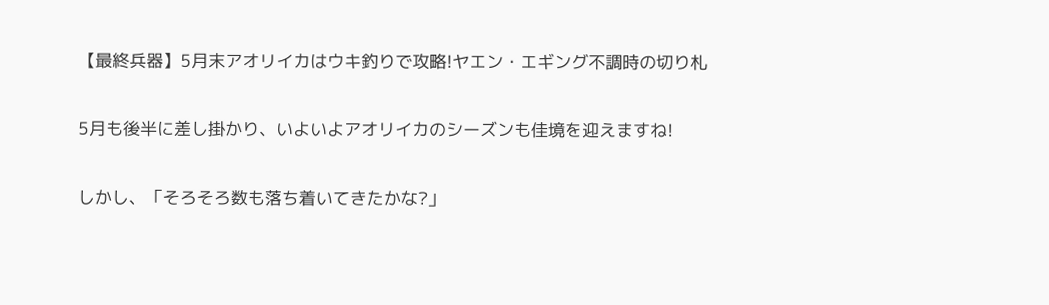【最終兵器】5月末アオリイカはウキ釣りで攻略!ヤエン・エギング不調時の切り札

5月も後半に差し掛かり、いよいよアオリイカのシーズンも佳境を迎えますね!

しかし、「そろそろ数も落ち着いてきたかな?」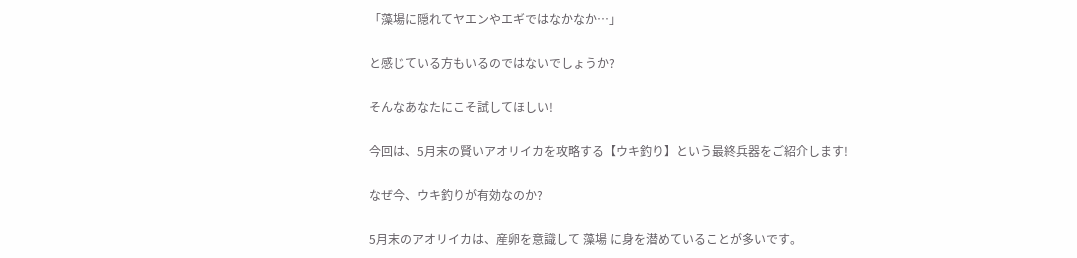「藻場に隠れてヤエンやエギではなかなか…」

と感じている方もいるのではないでしょうか?

そんなあなたにこそ試してほしい!

今回は、5月末の賢いアオリイカを攻略する【ウキ釣り】という最終兵器をご紹介します!

なぜ今、ウキ釣りが有効なのか?

5月末のアオリイカは、産卵を意識して 藻場 に身を潜めていることが多いです。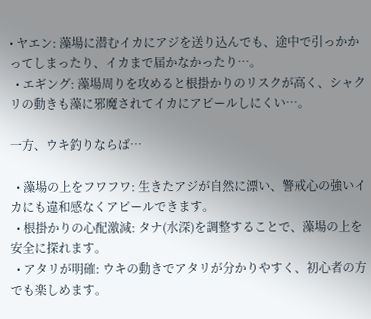• ヤエン: 藻場に潜むイカにアジを送り込んでも、途中で引っかかってしまったり、イカまで届かなかったり…。
  • エギング: 藻場周りを攻めると根掛かりのリスクが高く、シャクリの動きも藻に邪魔されてイカにアピールしにくい…。

一方、ウキ釣りならば…

  • 藻場の上をフワフワ: 生きたアジが自然に漂い、警戒心の強いイカにも違和感なくアピールできます。
  • 根掛かりの心配激減: タナ(水深)を調整することで、藻場の上を安全に探れます。
  • アタリが明確: ウキの動きでアタリが分かりやすく、初心者の方でも楽しめます。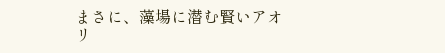まさに、藻場に潜む賢いアオリ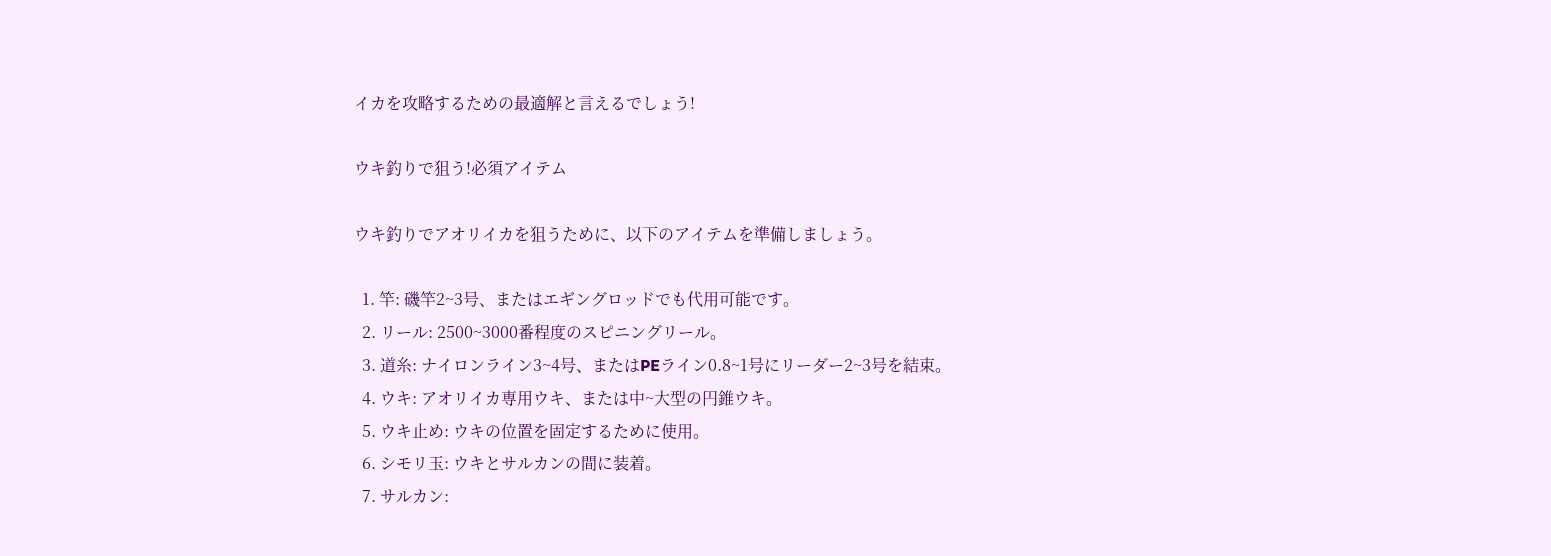イカを攻略するための最適解と言えるでしょう!

ウキ釣りで狙う!必須アイテム

ウキ釣りでアオリイカを狙うために、以下のアイテムを準備しましょう。

  1. 竿: 磯竿2~3号、またはエギングロッドでも代用可能です。
  2. リール: 2500~3000番程度のスピニングリール。
  3. 道糸: ナイロンライン3~4号、またはPEライン0.8~1号にリーダー2~3号を結束。
  4. ウキ: アオリイカ専用ウキ、または中~大型の円錐ウキ。
  5. ウキ止め: ウキの位置を固定するために使用。
  6. シモリ玉: ウキとサルカンの間に装着。
  7. サルカン: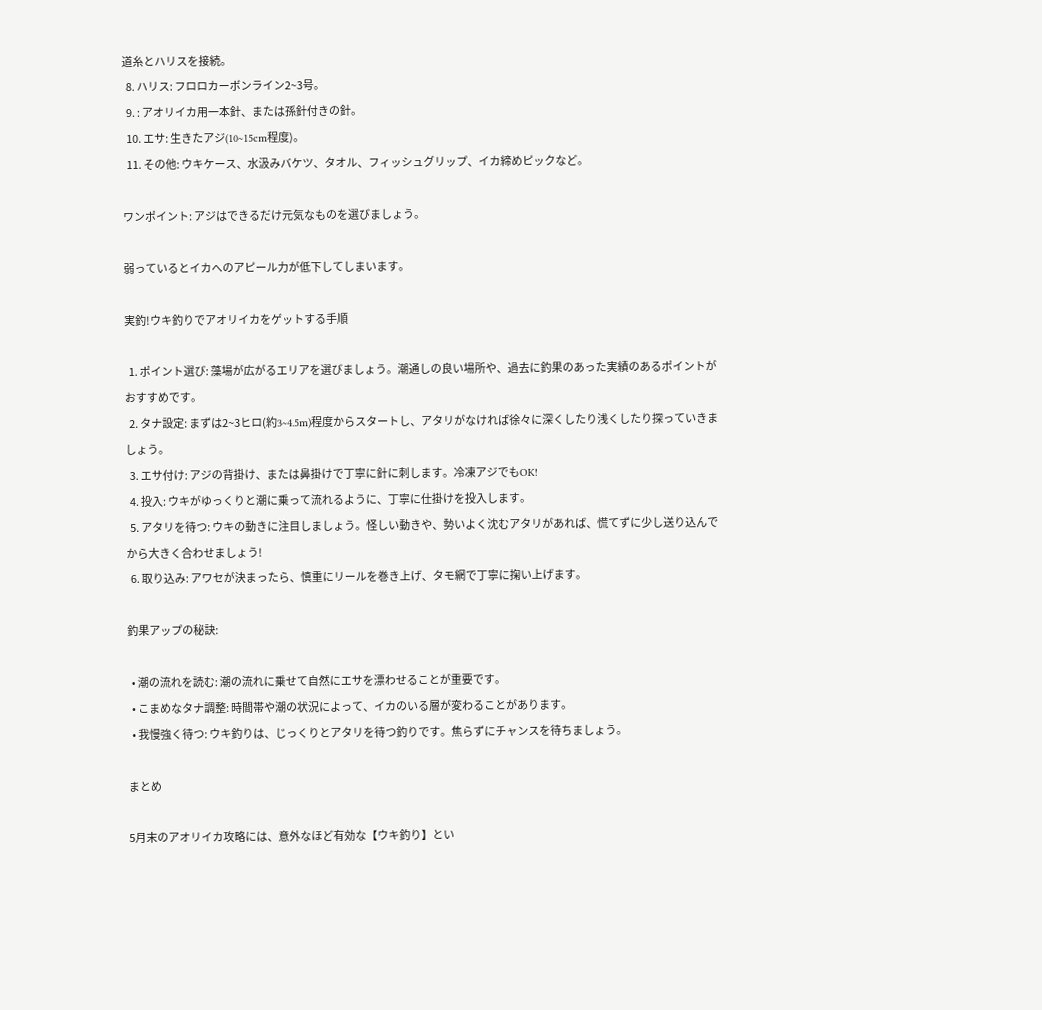道糸とハリスを接続。
  8. ハリス: フロロカーボンライン2~3号。
  9. : アオリイカ用一本針、または孫針付きの針。
  10. エサ: 生きたアジ(10~15cm程度)。
  11. その他: ウキケース、水汲みバケツ、タオル、フィッシュグリップ、イカ締めピックなど。

ワンポイント: アジはできるだけ元気なものを選びましょう。

弱っているとイカへのアピール力が低下してしまいます。

実釣!ウキ釣りでアオリイカをゲットする手順

  1. ポイント選び: 藻場が広がるエリアを選びましょう。潮通しの良い場所や、過去に釣果のあった実績のあるポイントがおすすめです。
  2. タナ設定: まずは2~3ヒロ(約3~4.5m)程度からスタートし、アタリがなければ徐々に深くしたり浅くしたり探っていきましょう。
  3. エサ付け: アジの背掛け、または鼻掛けで丁寧に針に刺します。冷凍アジでもOK!
  4. 投入: ウキがゆっくりと潮に乗って流れるように、丁寧に仕掛けを投入します。
  5. アタリを待つ: ウキの動きに注目しましょう。怪しい動きや、勢いよく沈むアタリがあれば、慌てずに少し送り込んでから大きく合わせましょう!
  6. 取り込み: アワセが決まったら、慎重にリールを巻き上げ、タモ網で丁寧に掬い上げます。

釣果アップの秘訣:

  • 潮の流れを読む: 潮の流れに乗せて自然にエサを漂わせることが重要です。
  • こまめなタナ調整: 時間帯や潮の状況によって、イカのいる層が変わることがあります。
  • 我慢強く待つ: ウキ釣りは、じっくりとアタリを待つ釣りです。焦らずにチャンスを待ちましょう。

まとめ

5月末のアオリイカ攻略には、意外なほど有効な【ウキ釣り】とい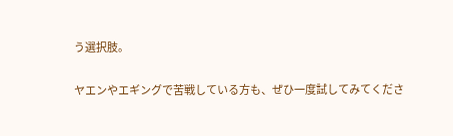う選択肢。

ヤエンやエギングで苦戦している方も、ぜひ一度試してみてくださ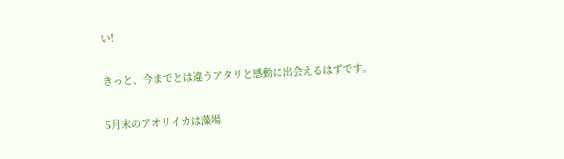い!

きっと、今までとは違うアタリと感動に出会えるはずです。

5月末のアオリイカは藻場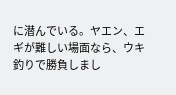に潜んでいる。ヤエン、エギが難しい場面なら、ウキ釣りで勝負しまし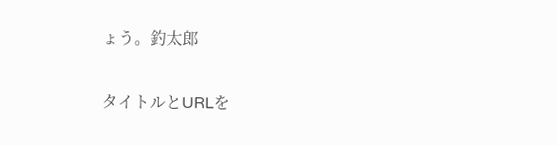ょう。釣太郎

タイトルとURLを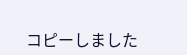コピーしました